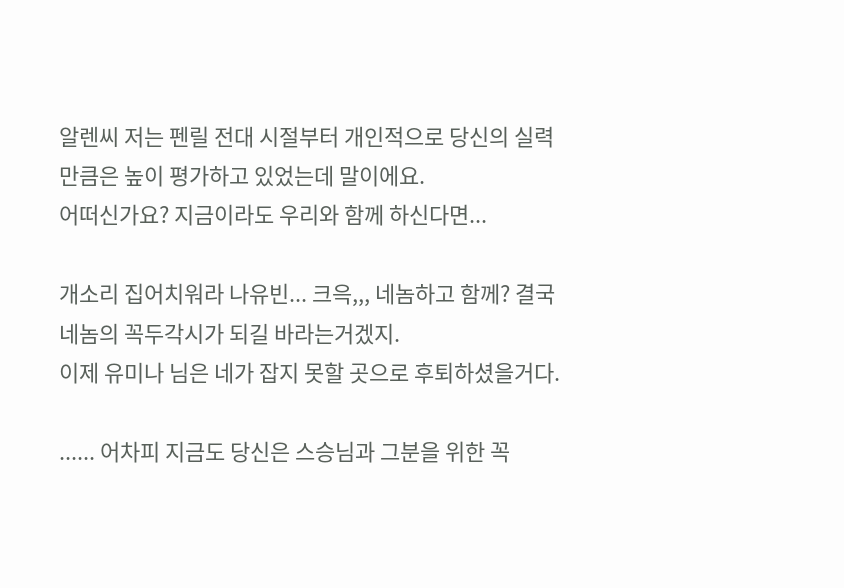알렌씨 저는 펜릴 전대 시절부터 개인적으로 당신의 실력만큼은 높이 평가하고 있었는데 말이에요.
어떠신가요? 지금이라도 우리와 함께 하신다면...

개소리 집어치워라 나유빈... 크윽,,, 네놈하고 함께? 결국 네놈의 꼭두각시가 되길 바라는거겠지.
이제 유미나 님은 네가 잡지 못할 곳으로 후퇴하셨을거다.

...... 어차피 지금도 당신은 스승님과 그분을 위한 꼭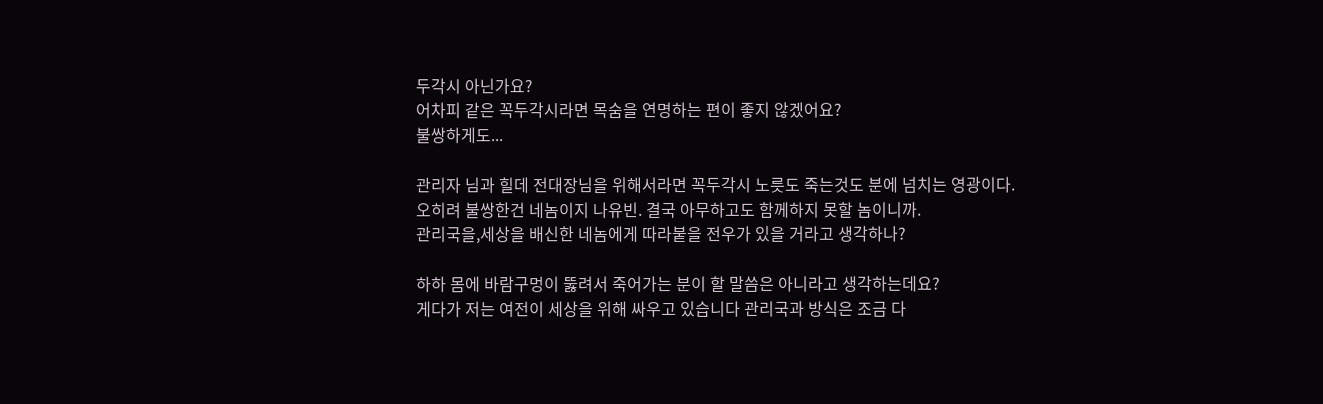두각시 아닌가요?
어차피 같은 꼭두각시라면 목숨을 연명하는 편이 좋지 않겠어요?
불쌍하게도...

관리자 님과 힐데 전대장님을 위해서라면 꼭두각시 노릇도 죽는것도 분에 넘치는 영광이다.
오히려 불쌍한건 네놈이지 나유빈. 결국 아무하고도 함께하지 못할 놈이니까.
관리국을,세상을 배신한 네놈에게 따라붙을 전우가 있을 거라고 생각하나?

하하 몸에 바람구멍이 뚫려서 죽어가는 분이 할 말씀은 아니라고 생각하는데요?
게다가 저는 여전이 세상을 위해 싸우고 있습니다 관리국과 방식은 조금 다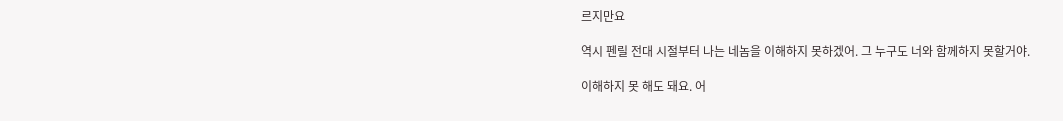르지만요

역시 펜릴 전대 시절부터 나는 네놈을 이해하지 못하겠어. 그 누구도 너와 함께하지 못할거야.

이해하지 못 해도 돼요. 어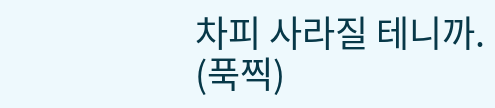차피 사라질 테니까.
(푹찍)